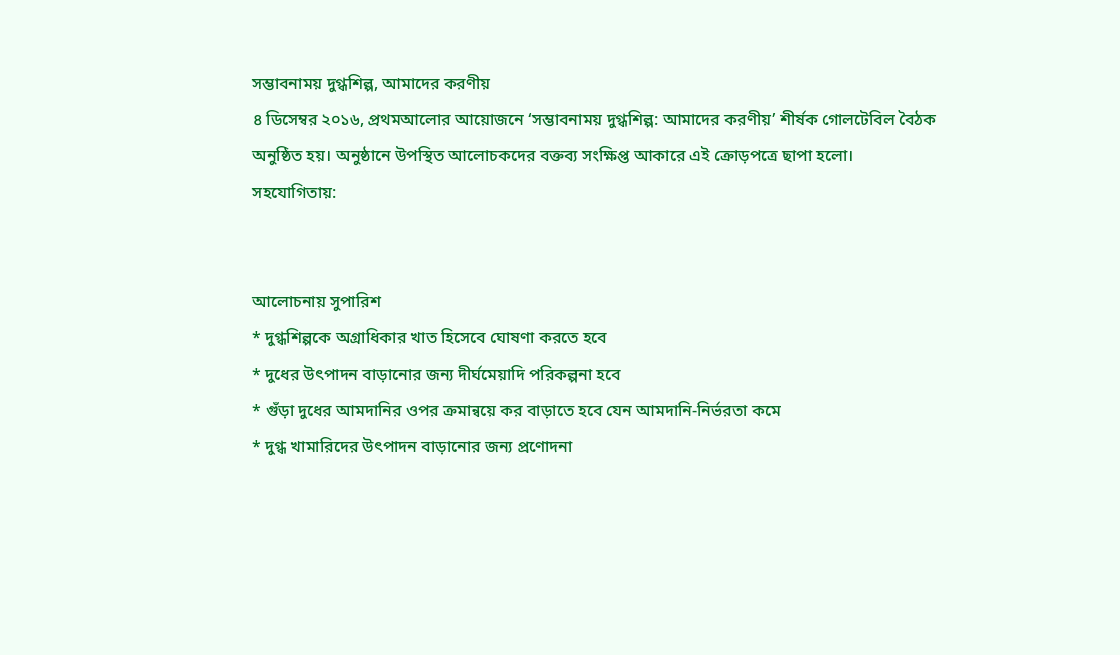সম্ভাবনাময় দুগ্ধশিল্প, আমাদের করণীয়
৪ ডিসেম্বর ২০১৬, প্রথমআলোর আয়োজনে ‘সম্ভাবনাময় দুগ্ধশিল্প: আমাদের করণীয়’ শীর্ষক গোলটেবিল বৈঠক অনুষ্ঠিত হয়। অনুষ্ঠানে উপস্থিত আলোচকদের বক্তব্য সংক্ষিপ্ত আকারে এই ক্রোড়পত্রে ছাপা হলো।
সহযোগিতায়:


আলোচনায় সুপারিশ
* দুগ্ধশিল্পকে অগ্রাধিকার খাত হিসেবে ঘোষণা করতে হবে
* দুধের উৎপাদন বাড়ানোর জন্য দীর্ঘমেয়াদি পরিকল্পনা হবে
* গুঁড়া দুধের আমদানির ওপর ক্রমান্বয়ে কর বাড়াতে হবে যেন আমদানি-নির্ভরতা কমে
* দুগ্ধ খামারিদের উৎপাদন বাড়ানোর জন্য প্রণোদনা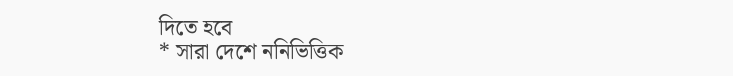দিতে হবে
* সারা দেশে ননিভিত্তিক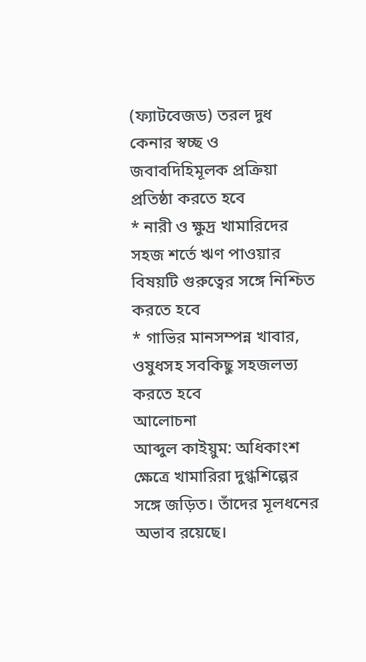(ফ্যাটবেজড) তরল দুধ কেনার স্বচ্ছ ও জবাবদিহিমূলক প্রক্রিয়া প্রতিষ্ঠা করতে হবে
* নারী ও ক্ষুদ্র খামারিদের সহজ শর্তে ঋণ পাওয়ার বিষয়টি গুরুত্বের সঙ্গে নিশ্চিত করতে হবে
* গাভির মানসম্পন্ন খাবার, ওষুধসহ সবকিছু সহজলভ্য করতে হবে
আলোচনা
আব্দুল কাইয়ুম: অধিকাংশ ক্ষেত্রে খামারিরা দুগ্ধশিল্পের সঙ্গে জড়িত। তাঁদের মূলধনের অভাব রয়েছে।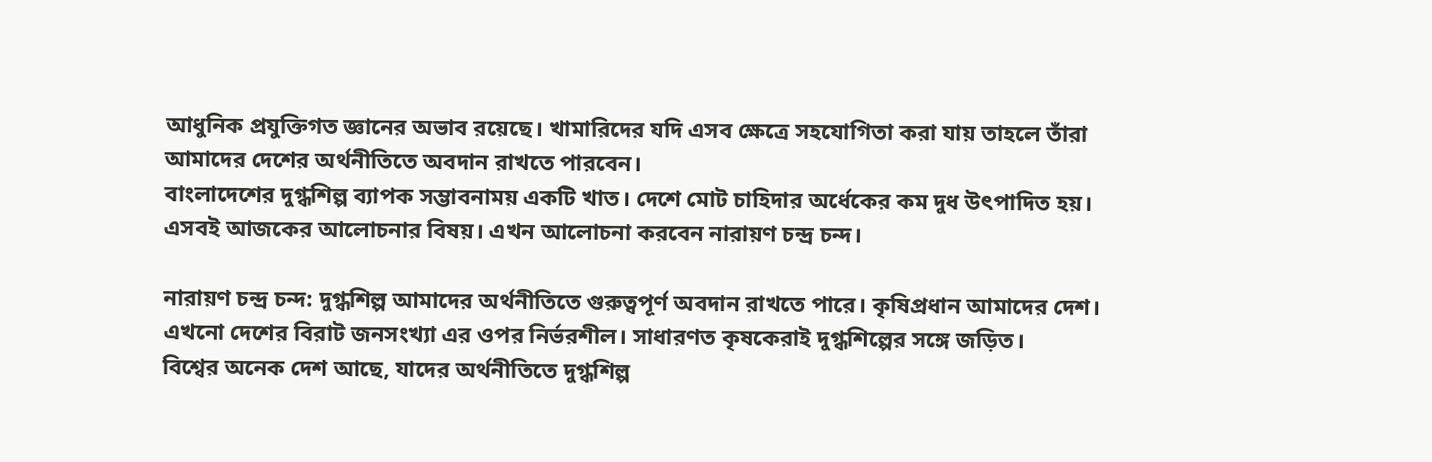আধুনিক প্রযুক্তিগত জ্ঞানের অভাব রয়েছে। খামারিদের যদি এসব ক্ষেত্রে সহযোগিতা করা যায় তাহলে তাঁরা আমাদের দেশের অর্থনীতিতে অবদান রাখতে পারবেন।
বাংলাদেশের দুগ্ধশিল্প ব্যাপক সম্ভাবনাময় একটি খাত। দেশে মোট চাহিদার অর্ধেকের কম দুধ উৎপাদিত হয়। এসবই আজকের আলোচনার বিষয়। এখন আলোচনা করবেন নারায়ণ চন্দ্র চন্দ।

নারায়ণ চন্দ্র চন্দ: দুগ্ধশিল্প আমাদের অর্থনীতিতে গুরুত্বপূর্ণ অবদান রাখতে পারে। কৃষিপ্রধান আমাদের দেশ। এখনো দেশের বিরাট জনসংখ্যা এর ওপর নির্ভরশীল। সাধারণত কৃষকেরাই দুগ্ধশিল্পের সঙ্গে জড়িত।
বিশ্বের অনেক দেশ আছে, যাদের অর্থনীতিতে দুগ্ধশিল্প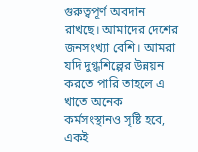গুরুত্বপূর্ণ অবদান রাখছে। আমাদের দেশের জনসংখ্যা বেশি। আমরা যদি দুগ্ধশিল্পের উন্নয়ন করতে পারি তাহলে এ খাতে অনেক কর্মসংস্থানও সৃষ্টি হবে, একই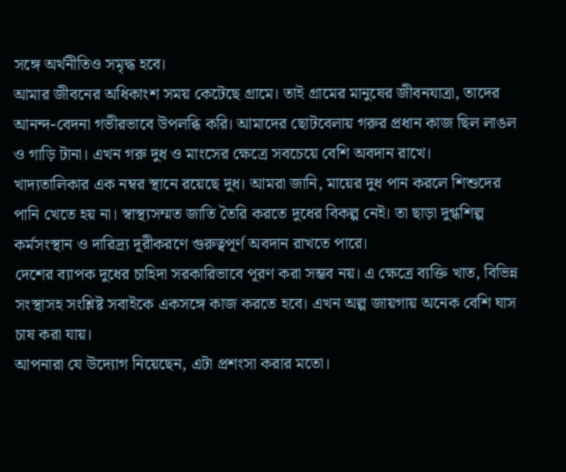সঙ্গে অর্থনীতিও সমৃদ্ধ হবে।
আমার জীবনের অধিকাংশ সময় কেটেছে গ্রামে। তাই গ্রামের মানুষের জীবনযাত্রা, তাদের আনন্দ-বেদনা গভীরভাবে উপলব্ধি করি। আমাদের ছোটবেলায় গরুর প্রধান কাজ ছিল লাঙল ও গাড়ি টানা। এখন গরু দুধ ও মাংসের ক্ষেত্রে সবচেয়ে বেশি অবদান রাখে।
খাদ্যতালিকার এক নম্বর স্থানে রয়েছে দুধ। আমরা জানি, মায়ের দুধ পান করলে শিশুদের পানি খেতে হয় না। স্বাস্থ্যসম্মত জাতি তৈরি করতে দুধের বিকল্প নেই। তা ছাড়া দুগ্ধশিল্প কর্মসংস্থান ও দারিদ্র্য দূরীকরণে গুরুত্বপূর্ণ অবদান রাখতে পারে।
দেশের ব্যাপক দুধের চাহিদা সরকারিভাবে পূরণ করা সম্ভব নয়। এ ক্ষেত্রে ব্যক্তি খাত, বিভিন্ন সংস্থাসহ সংশ্লিষ্ট সবাইকে একসঙ্গে কাজ করতে হবে। এখন অল্প জায়গায় অনেক বেশি ঘাস চাষ করা যায়।
আপনারা যে উদ্যোগ নিয়েছেন, এটা প্রশংসা করার মতো।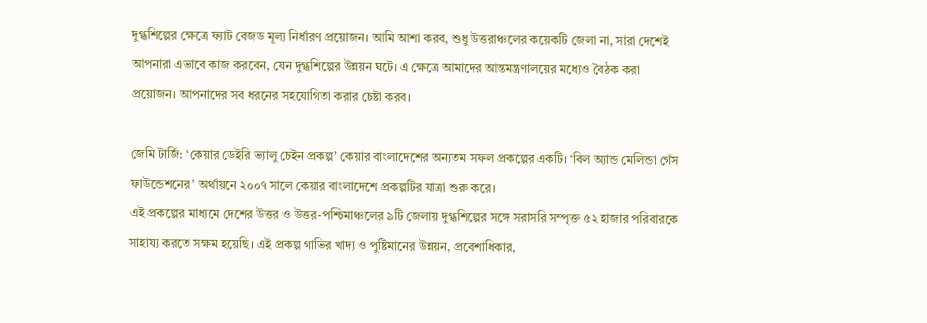দুগ্ধশিল্পের ক্ষেত্রে ফ্যাট বেজড মূল্য নির্ধারণ প্রয়োজন। আমি আশা করব, শুধু উত্তরাঞ্চলের কয়েকটি জেলা না, সারা দেশেই আপনারা এভাবে কাজ করবেন, যেন দুগ্ধশিল্পের উন্নয়ন ঘটে। এ ক্ষেত্রে আমাদের আন্তমন্ত্রণালয়ের মধ্যেও বৈঠক করা প্রয়োজন। আপনাদের সব ধরনের সহযোগিতা করার চেষ্টা করব।

জেমি টার্জি: ‘কেয়ার ডেইরি ভ্যালু চেইন প্রকল্প’ কেয়ার বাংলাদেশের অন্যতম সফল প্রকল্পের একটি। ‘বিল অ্যান্ড মেলিন্ডা গেঁস ফাউন্ডেশনের’ অর্থায়নে ২০০৭ সালে কেয়ার বাংলাদেশে প্রকল্পটির যাত্রা শুরু করে।
এই প্রকল্পের মাধ্যমে দেশের উত্তর ও উত্তর-পশ্চিমাঞ্চলের ৯টি জেলায় দুগ্ধশিল্পের সঙ্গে সরাসরি সম্পৃক্ত ৫২ হাজার পরিবারকে সাহায্য করতে সক্ষম হয়েছি। এই প্রকল্প গাভির খাদ্য ও পুষ্টিমানের উন্নয়ন, প্রবেশাধিকার,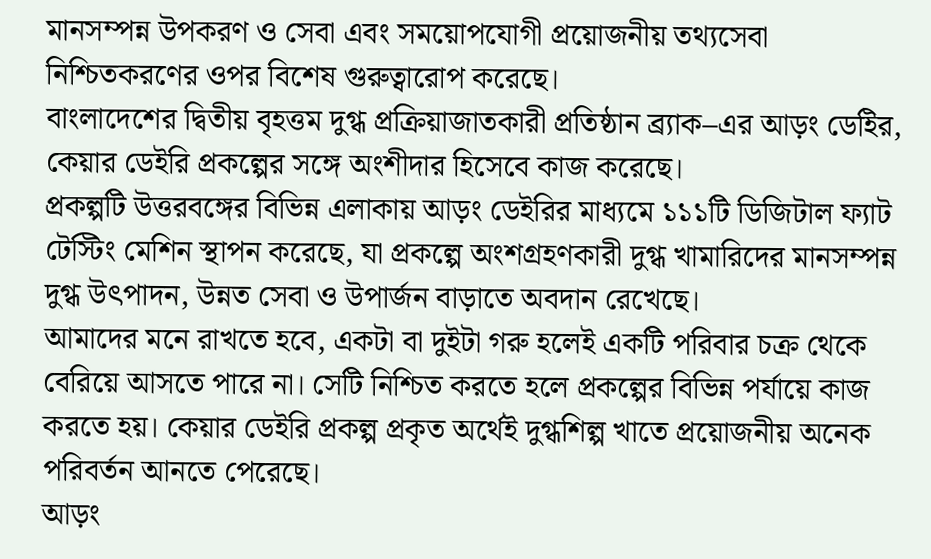মানসম্পন্ন উপকরণ ও সেবা এবং সময়োপযোগী প্রয়োজনীয় তথ্যসেবা নিশ্চিতকরণের ওপর বিশেষ গুরুত্বারোপ করেছে।
বাংলাদেশের দ্বিতীয় বৃহত্তম দুগ্ধ প্রক্রিয়াজাতকারী প্রতিষ্ঠান ব্র্যাক–এর আড়ং ডেইির, কেয়ার ডেইরি প্রকল্পের সঙ্গে অংশীদার হিসেবে কাজ করেছে।
প্রকল্পটি উত্তরবঙ্গের বিভিন্ন এলাকায় আড়ং ডেইরির মাধ্যমে ১১১টি ডিজিটাল ফ্যাট টেস্টিং মেশিন স্থাপন করেছে, যা প্রকল্পে অংশগ্রহণকারী দুগ্ধ খামারিদের মানসম্পন্ন দুগ্ধ উৎপাদন, উন্নত সেবা ও উপার্জন বাড়াতে অবদান রেখেছে।
আমাদের মনে রাখতে হবে, একটা বা দুইটা গরু হলেই একটি পরিবার চক্র থেকে বেরিয়ে আসতে পারে না। সেটি নিশ্চিত করতে হলে প্রকল্পের বিভিন্ন পর্যায়ে কাজ করতে হয়। কেয়ার ডেইরি প্রকল্প প্রকৃত অর্থেই দুগ্ধশিল্প খাতে প্রয়োজনীয় অনেক পরিবর্তন আনতে পেরেছে।
আড়ং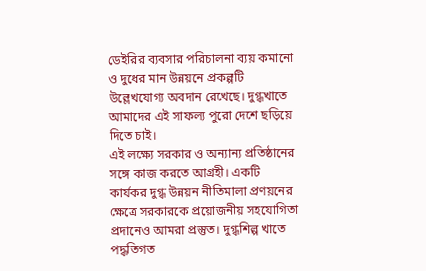ডেইরির ব্যবসার পরিচালনা ব্যয় কমানো ও দুধের মান উন্নয়নে প্রকল্পটি উল্লেখযোগ্য অবদান রেখেছে। দুগ্ধখাতে আমাদের এই সাফল্য পুরো দেশে ছড়িয়ে দিতে চাই।
এই লক্ষ্যে সরকার ও অন্যান্য প্রতিষ্ঠানের সঙ্গে কাজ করতে আগ্রহী। একটি কার্যকর দুগ্ধ উন্নয়ন নীতিমালা প্রণয়নের ক্ষেত্রে সরকারকে প্রয়োজনীয় সহযোগিতা প্রদানেও আমরা প্রস্তুত। দুগ্ধশিল্প খাতে পদ্ধতিগত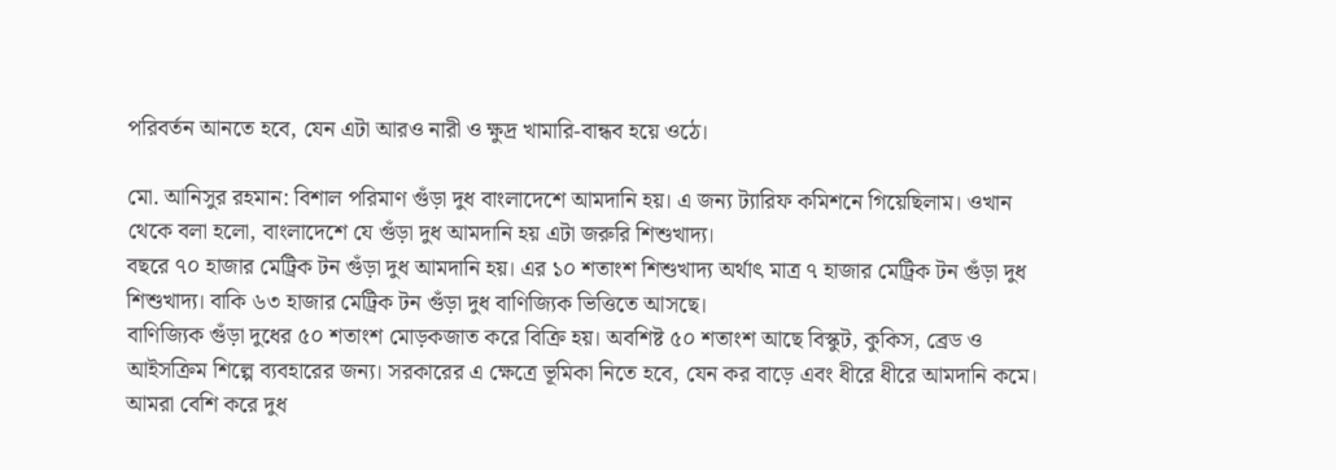পরিবর্তন আনতে হবে, যেন এটা আরও নারী ও ক্ষুদ্র খামারি-বান্ধব হয়ে ওঠে।

মো. আনিসুর রহমান: বিশাল পরিমাণ গুঁড়া দুধ বাংলাদেশে আমদানি হয়। এ জন্য ট্যারিফ কমিশনে গিয়েছিলাম। ওখান থেকে বলা হলো, বাংলাদেশে যে গুঁড়া দুধ আমদানি হয় এটা জরুরি শিশুখাদ্য।
বছরে ৭০ হাজার মেট্রিক টন গুঁড়া দুধ আমদানি হয়। এর ১০ শতাংশ শিশুখাদ্য অর্থাৎ মাত্র ৭ হাজার মেট্রিক টন গুঁড়া দুধ শিশুখাদ্য। বাকি ৬৩ হাজার মেট্রিক টন গুঁড়া দুধ বাণিজ্যিক ভিত্তিতে আসছে।
বাণিজ্যিক গুঁড়া দুধের ৫০ শতাংশ মোড়কজাত করে বিক্রি হয়। অবশিষ্ট ৫০ শতাংশ আছে বিস্কুট, কুকিস, ব্রেড ও আইসক্রিম শিল্পে ব্যবহারের জন্য। সরকারের এ ক্ষেত্রে ভূমিকা নিতে হবে, যেন কর বাড়ে এবং ধীরে ধীরে আমদানি কমে।
আমরা বেশি করে দুধ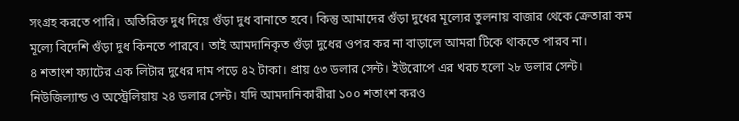সংগ্রহ করতে পারি। অতিরিক্ত দুধ দিয়ে গুঁড়া দুধ বানাতে হবে। কিন্তু আমাদের গুঁড়া দুধের মূল্যের তুলনায় বাজার থেকে ক্রেতারা কম মূল্যে বিদেশি গুঁড়া দুধ কিনতে পারবে। তাই আমদানিকৃত গুঁড়া দুধের ওপর কর না বাড়ালে আমরা টিকে থাকতে পারব না।
৪ শতাংশ ফ্যাটের এক লিটার দুধের দাম পড়ে ৪২ টাকা। প্রায় ৫৩ ডলার সেন্ট। ইউরোপে এর খরচ হলো ২৮ ডলার সেন্ট। নিউজিল্যান্ড ও অস্ট্রেলিয়ায় ২৪ ডলার সেন্ট। যদি আমদানিকারীরা ১০০ শতাংশ করও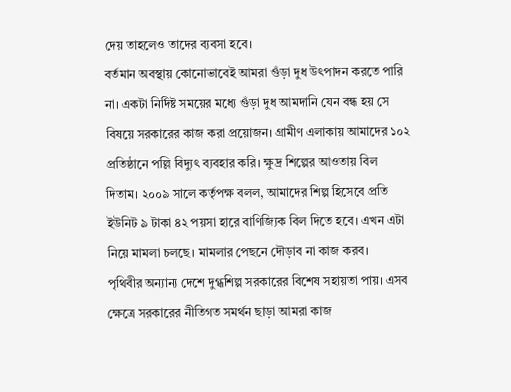দেয় তাহলেও তাদের ব্যবসা হবে।
বর্তমান অবস্থায় কোনোভাবেই আমরা গুঁড়া দুধ উৎপাদন করতে পারি না। একটা নির্দিষ্ট সময়ের মধ্যে গুঁড়া দুধ আমদানি যেন বন্ধ হয় সে বিষয়ে সরকারের কাজ করা প্রয়োজন। গ্রামীণ এলাকায় আমাদের ১০২ প্রতিষ্ঠানে পল্লি বিদ্যুৎ ব্যবহার করি। ক্ষুদ্র শিল্পের আওতায় বিল দিতাম। ২০০৯ সালে কর্তৃপক্ষ বলল, আমাদের শিল্প হিসেবে প্রতি ইউনিট ৯ টাকা ৪২ পয়সা হারে বাণিজ্যিক বিল দিতে হবে। এখন এটা নিয়ে মামলা চলছে। মামলার পেছনে দৌড়াব না কাজ করব।
পৃথিবীর অন্যান্য দেশে দুগ্ধশিল্প সরকারের বিশেষ সহায়তা পায়। এসব ক্ষেত্রে সরকারের নীতিগত সমর্থন ছাড়া আমরা কাজ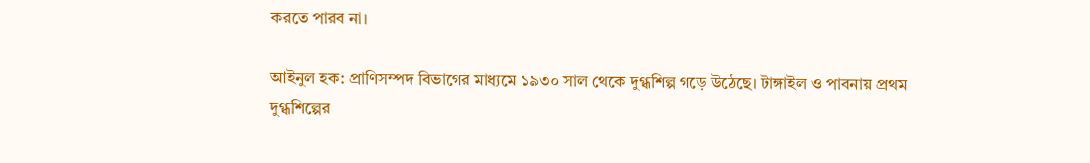করতে পারব না।

আইনুল হক: প্রাণিসম্পদ বিভাগের মাধ্যমে ১৯৩০ সাল থেকে দুগ্ধশিল্প গড়ে উঠেছে। টাঙ্গাইল ও পাবনায় প্রথম দুগ্ধশিল্পের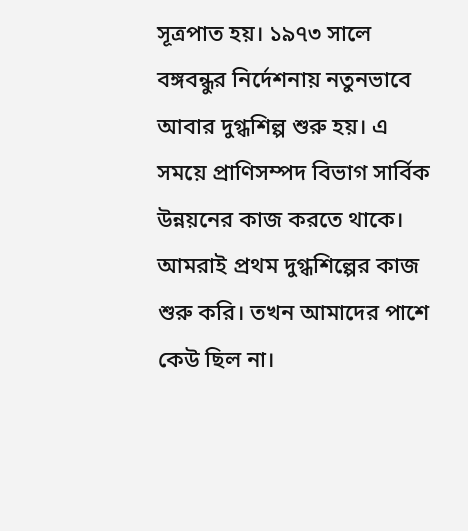সূত্রপাত হয়। ১৯৭৩ সালে বঙ্গবন্ধুর নির্দেশনায় নতুনভাবে আবার দুগ্ধশিল্প শুরু হয়। এ সময়ে প্রাণিসম্পদ বিভাগ সার্বিক উন্নয়নের কাজ করতে থাকে।
আমরাই প্রথম দুগ্ধশিল্পের কাজ শুরু করি। তখন আমাদের পাশে কেউ ছিল না।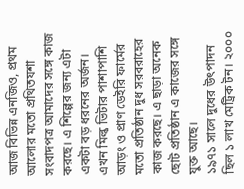আজ বিভিন্ন এনজিও, প্রথম আলোর মতো প্রথিতযশা সংবাদপত্র আমাদের সঙ্গে কাজ করছে। এ শিল্পের জন্য এটা একটা বড় ধরনের অর্জন। এখন মিল্ক ভিটার পাশাপাশি আড়ং ও প্রাণ ডেইরি ফার্মের মতো প্রতিষ্ঠান দুধ সরবরাহের কাজ করছে। এ ছাড়া অনেক ছোট প্রতিষ্ঠান এ কাজের সঙ্গে যুক্ত আছে।
১৯৭১ সালে দুধের উৎপাদন ছিল ১ লাখ মেট্রিক টন। ২০০০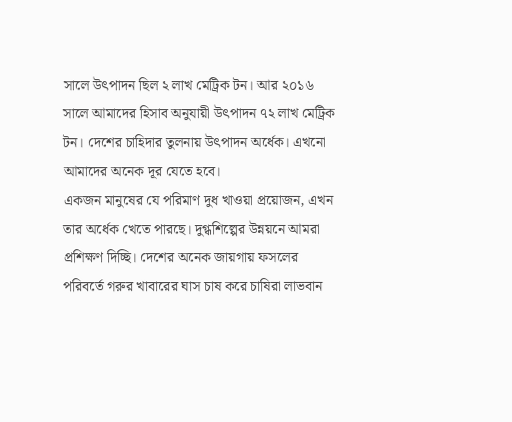সালে উৎপাদন ছিল ২ লাখ মেট্রিক টন। আর ২০১৬ সালে আমাদের হিসাব অনুযায়ী উৎপাদন ৭২ লাখ মেট্রিক টন। দেশের চাহিদার তুলনায় উৎপাদন অর্ধেক। এখনো আমাদের অনেক দূর যেতে হবে।
একজন মানুষের যে পরিমাণ দুধ খাওয়া প্রয়োজন, এখন তার অর্ধেক খেতে পারছে। দুগ্ধশিল্পের উন্নয়নে আমরা প্রশিক্ষণ দিচ্ছি। দেশের অনেক জায়গায় ফসলের পরিবর্তে গরুর খাবারের ঘাস চাষ করে চাষিরা লাভবান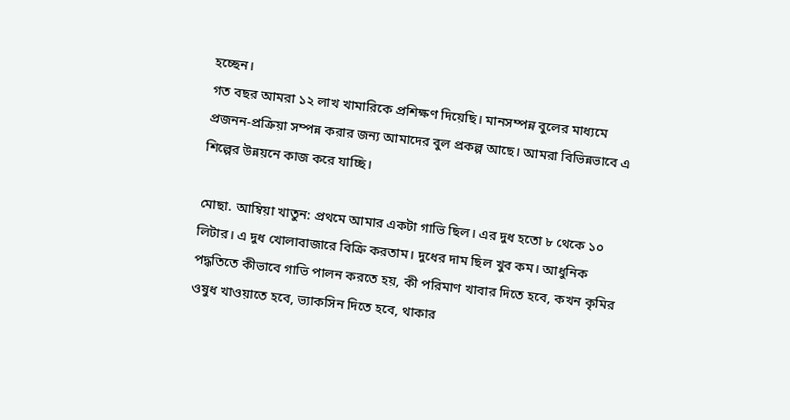হচ্ছেন।
গত বছর আমরা ১২ লাখ খামারিকে প্রশিক্ষণ দিয়েছি। মানসম্পন্ন বুলের মাধ্যমে প্রজনন-প্রক্রিয়া সম্পন্ন করার জন্য আমাদের বুল প্রকল্প আছে। আমরা বিভিন্নভাবে এ শিল্পের উন্নয়নে কাজ করে যাচ্ছি।

মোছা. আম্বিয়া খাতুন: প্রথমে আমার একটা গাভি ছিল। এর দুধ হতো ৮ থেকে ১০ লিটার। এ দুধ খোলাবাজারে বিক্রি করতাম। দুধের দাম ছিল খুব কম। আধুনিক পদ্ধতিতে কীভাবে গাভি পালন করতে হয়, কী পরিমাণ খাবার দিতে হবে, কখন কৃমির ওষুধ খাওয়াতে হবে, ভ্যাকসিন দিতে হবে, থাকার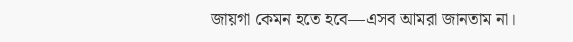জায়গা কেমন হতে হবে—এসব আমরা জানতাম না।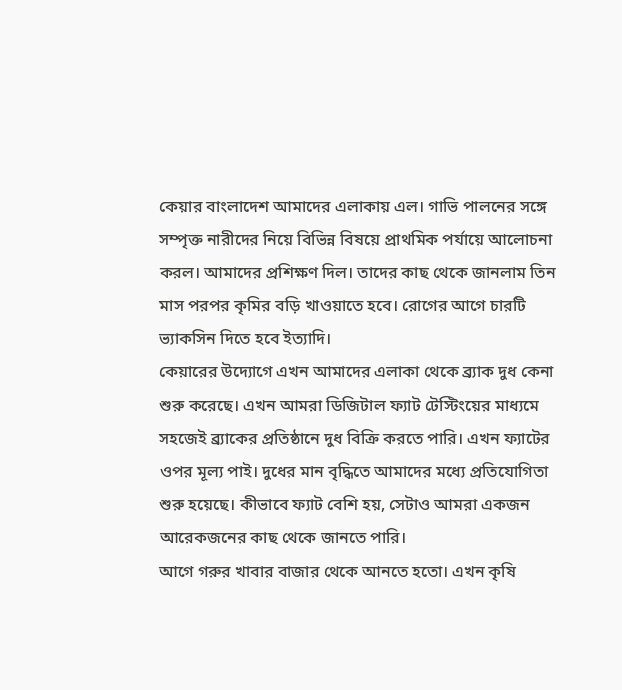কেয়ার বাংলাদেশ আমাদের এলাকায় এল। গাভি পালনের সঙ্গে সম্পৃক্ত নারীদের নিয়ে বিভিন্ন বিষয়ে প্রাথমিক পর্যায়ে আলোচনা করল। আমাদের প্রশিক্ষণ দিল। তাদের কাছ থেকে জানলাম তিন মাস পরপর কৃমির বড়ি খাওয়াতে হবে। রোগের আগে চারটি ভ্যাকসিন দিতে হবে ইত্যাদি।
কেয়ারের উদ্যোগে এখন আমাদের এলাকা থেকে ব্র্যাক দুধ কেনা শুরু করেছে। এখন আমরা ডিজিটাল ফ্যাট টেস্টিংয়ের মাধ্যমে সহজেই ব্র্যাকের প্রতিষ্ঠানে দুধ বিক্রি করতে পারি। এখন ফ্যাটের ওপর মূল্য পাই। দুধের মান বৃদ্ধিতে আমাদের মধ্যে প্রতিযোগিতা শুরু হয়েছে। কীভাবে ফ্যাট বেশি হয়, সেটাও আমরা একজন আরেকজনের কাছ থেকে জানতে পারি।
আগে গরুর খাবার বাজার থেকে আনতে হতো। এখন কৃষি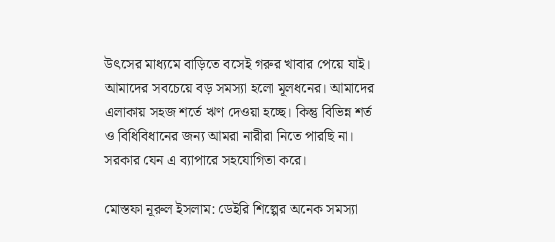উৎসের মাধ্যমে বাড়িতে বসেই গরুর খাবার পেয়ে যাই। আমাদের সবচেয়ে বড় সমস্যা হলো মূলধনের। আমাদের এলাকায় সহজ শর্তে ঋণ দেওয়া হচ্ছে। কিন্তু বিভিন্ন শর্ত ও বিধিবিধানের জন্য আমরা নারীরা নিতে পারছি না। সরকার যেন এ ব্যাপারে সহযোগিতা করে।

মোস্তফা নূরুল ইসলাম: ডেইরি শিল্পের অনেক সমস্যা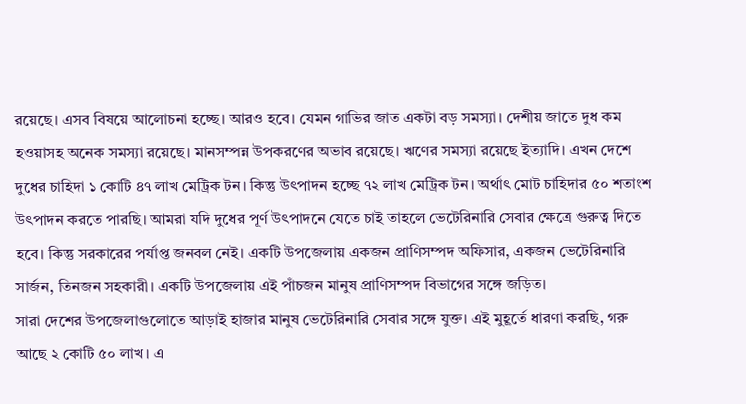রয়েছে। এসব বিষয়ে আলোচনা হচ্ছে। আরও হবে। যেমন গাভির জাত একটা বড় সমস্যা। দেশীয় জাতে দুধ কম হওয়াসহ অনেক সমস্যা রয়েছে। মানসম্পন্ন উপকরণের অভাব রয়েছে। ঋণের সমস্যা রয়েছে ইত্যাদি। এখন দেশে দুধের চাহিদা ১ কোটি ৪৭ লাখ মেট্রিক টন। কিন্তু উৎপাদন হচ্ছে ৭২ লাখ মেট্রিক টন। অর্থাৎ মোট চাহিদার ৫০ শতাংশ উৎপাদন করতে পারছি। আমরা যদি দুধের পূর্ণ উৎপাদনে যেতে চাই তাহলে ভেটেরিনারি সেবার ক্ষেত্রে গুরুত্ব দিতে হবে। কিন্তু সরকারের পর্যাপ্ত জনবল নেই। একটি উপজেলায় একজন প্রাণিসম্পদ অফিসার, একজন ভেটেরিনারি সার্জন, তিনজন সহকারী। একটি উপজেলায় এই পাঁচজন মানুষ প্রাণিসম্পদ বিভাগের সঙ্গে জড়িত।
সারা দেশের উপজেলাগুলোতে আড়াই হাজার মানুষ ভেটেরিনারি সেবার সঙ্গে যুক্ত। এই মুহূর্তে ধারণা করছি, গরু আছে ২ কোটি ৫০ লাখ। এ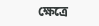ক্ষেত্রে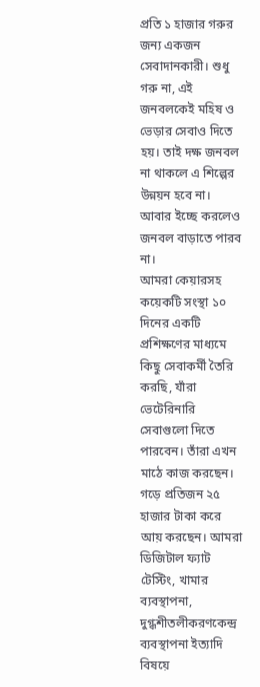প্রতি ১ হাজার গরুর জন্য একজন সেবাদানকারী। শুধু গরু না, এই জনবলকেই মহিষ ও ভেড়ার সেবাও দিতে হয়। তাই দক্ষ জনবল না থাকলে এ শিল্পের উন্নয়ন হবে না। আবার ইচ্ছে করলেও জনবল বাড়াতে পারব না।
আমরা কেয়ারসহ কয়েকটি সংস্থা ১০ দিনের একটি প্রশিক্ষণের মাধ্যমে কিছু সেবাকর্মী তৈরি করছি, যাঁরা ভেটেরিনারি সেবাগুলো দিতে পারবেন। তাঁরা এখন মাঠে কাজ করছেন। গড়ে প্রতিজন ২৫ হাজার টাকা করে আয় করছেন। আমরা ডিজিটাল ফ্যাট টেস্টিং, খামার ব্যবস্থাপনা, দুগ্ধশীতলীকরণকেন্দ্র ব্যবস্থাপনা ইত্যাদি বিষয়ে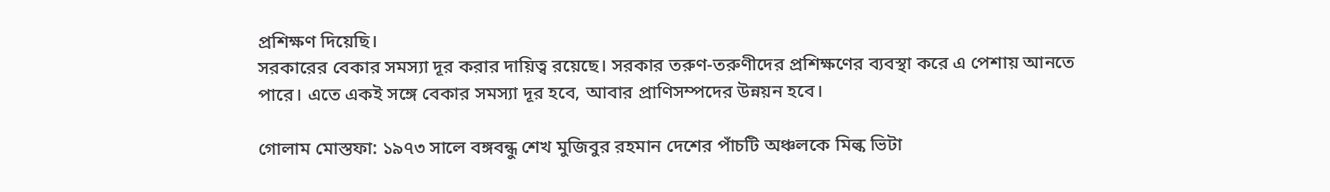প্রশিক্ষণ দিয়েছি।
সরকারের বেকার সমস্যা দূর করার দায়িত্ব রয়েছে। সরকার তরুণ-তরুণীদের প্রশিক্ষণের ব্যবস্থা করে এ পেশায় আনতে পারে। এতে একই সঙ্গে বেকার সমস্যা দূর হবে, আবার প্রাণিসম্পদের উন্নয়ন হবে।

গোলাম মোস্তফা: ১৯৭৩ সালে বঙ্গবন্ধু শেখ মুজিবুর রহমান দেশের পাঁচটি অঞ্চলকে মিল্ক ভিটা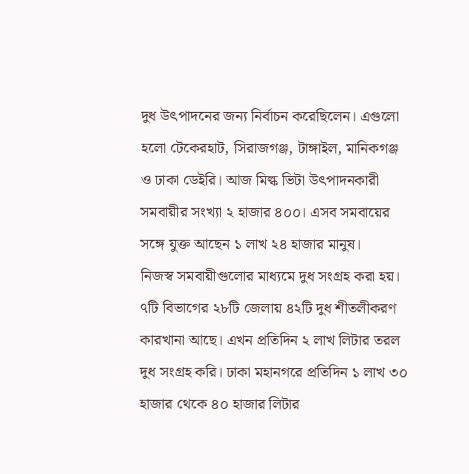দুধ উৎপাদনের জন্য নির্বাচন করেছিলেন। এগুলো হলো টেকেরহাট, সিরাজগঞ্জ, টাঙ্গাইল, মানিকগঞ্জ ও ঢাকা ডেইরি। আজ মিল্ক ভিটা উৎপাদনকারী সমবায়ীর সংখ্যা ২ হাজার ৪০০। এসব সমবায়ের সঙ্গে যুক্ত আছেন ১ লাখ ২৪ হাজার মানুষ।
নিজস্ব সমবায়ীগুলোর মাধ্যমে দুধ সংগ্রহ করা হয়। ৭টি বিভাগের ২৮টি জেলায় ৪২টি দুধ শীতলীকরণ কারখানা আছে। এখন প্রতিদিন ২ লাখ লিটার তরল দুধ সংগ্রহ করি। ঢাকা মহানগরে প্রতিদিন ১ লাখ ৩০ হাজার থেকে ৪০ হাজার লিটার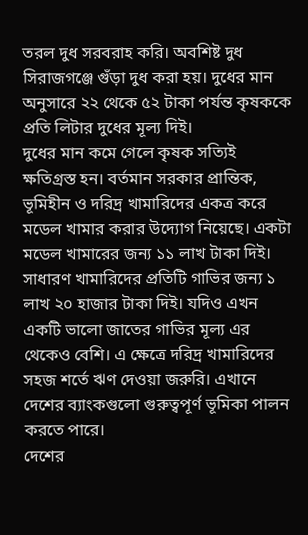তরল দুধ সরবরাহ করি। অবশিষ্ট দুধ সিরাজগঞ্জে গুঁড়া দুধ করা হয়। দুধের মান অনুসারে ২২ থেকে ৫২ টাকা পর্যন্ত কৃষককে প্রতি লিটার দুধের মূল্য দিই।
দুধের মান কমে গেলে কৃষক সত্যিই ক্ষতিগ্রস্ত হন। বর্তমান সরকার প্রান্তিক, ভূমিহীন ও দরিদ্র খামারিদের একত্র করে মডেল খামার করার উদ্যোগ নিয়েছে। একটা মডেল খামারের জন্য ১১ লাখ টাকা দিই।
সাধারণ খামারিদের প্রতিটি গাভির জন্য ১ লাখ ২০ হাজার টাকা দিই। যদিও এখন একটি ভালো জাতের গাভির মূল্য এর থেকেও বেশি। এ ক্ষেত্রে দরিদ্র খামারিদের সহজ শর্তে ঋণ দেওয়া জরুরি। এখানে দেশের ব্যাংকগুলো গুরুত্বপূর্ণ ভূমিকা পালন করতে পারে।
দেশের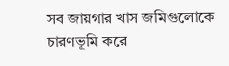সব জায়গার খাস জমিগুলোকে চারণভূমি করে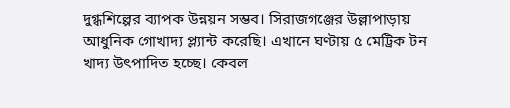দুগ্ধশিল্পের ব্যাপক উন্নয়ন সম্ভব। সিরাজগঞ্জের উল্লাপাড়ায় আধুনিক গোখাদ্য প্ল্যান্ট করেছি। এখানে ঘণ্টায় ৫ মেট্রিক টন খাদ্য উৎপাদিত হচ্ছে। কেবল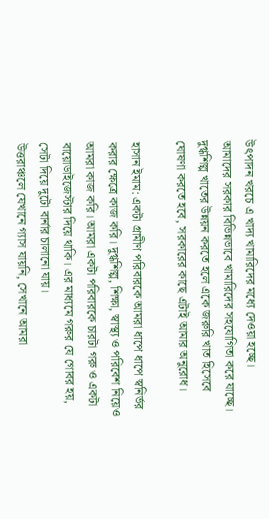উৎপাদন খরচে এ খাদ্য খামারিদের মধ্যে দেওয়া হচ্ছে।
আমাদের সরকার বিভিন্নভাবে খামারিদের সহযোগিতা করে যাচ্ছে। দুগ্ধশিল্প খাতের উন্নয়ন করতে হলে একে জরুরি খাত হিসেবে ঘোষণা করতে হবে, সরকারের কাছে এটাই আমার অনুরোধ।

হাসান ইমাম: একটা গ্রামীণ পরিবারকে আমরা ধাপে ধাপে স্বনির্ভর করার ক্ষেত্রে কাজ করি। দুগ্ধশিল্প, শিক্ষা, স্বাস্থ্য ও পরিবেশ নিয়েও আমরা কাজ করি। আমরা একটা পরিবারকে চারটা গরু ও একটা বায়োডাইজেস্টার দিয়ে থাকি। এর মাধ্যমে গরুর যে গোবর হয়, সেটা দিয়ে দুটো বার্নার চালানো যায়।
উত্তরাঞ্চলে যেখানে গ্যাস যায়নি, সেখানে আমরা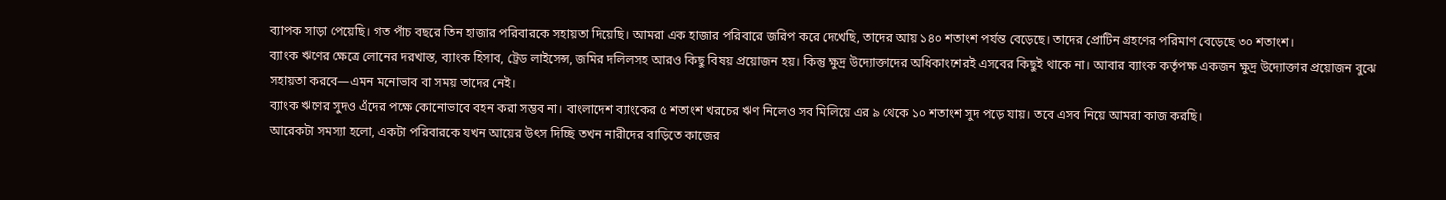ব্যাপক সাড়া পেয়েছি। গত পাঁচ বছরে তিন হাজার পরিবারকে সহায়তা দিয়েছি। আমরা এক হাজার পরিবারে জরিপ করে দেখেছি, তাদের আয় ১৪০ শতাংশ পর্যন্ত বেড়েছে। তাদের প্রোটিন গ্রহণের পরিমাণ বেড়েছে ৩০ শতাংশ।
ব্যাংক ঋণের ক্ষেত্রে লোনের দরখাস্ত, ব্যাংক হিসাব, ট্রেড লাইসেন্স, জমির দলিলসহ আরও কিছু বিষয় প্রয়োজন হয়। কিন্তু ক্ষুদ্র উদ্যোক্তাদের অধিকাংশেরই এসবের কিছুই থাকে না। আবার ব্যাংক কর্তৃপক্ষ একজন ক্ষুদ্র উদ্যোক্তার প্রয়োজন বুঝে সহায়তা করবে—এমন মনোভাব বা সময় তাদের নেই।
ব্যাংক ঋণের সুদও এঁদের পক্ষে কোনোভাবে বহন করা সম্ভব না। বাংলাদেশ ব্যাংকের ৫ শতাংশ খরচের ঋণ নিলেও সব মিলিয়ে এর ৯ থেকে ১০ শতাংশ সুদ পড়ে যায়। তবে এসব নিয়ে আমরা কাজ করছি।
আরেকটা সমস্যা হলো, একটা পরিবারকে যখন আয়ের উৎস দিচ্ছি তখন নারীদের বাড়িতে কাজের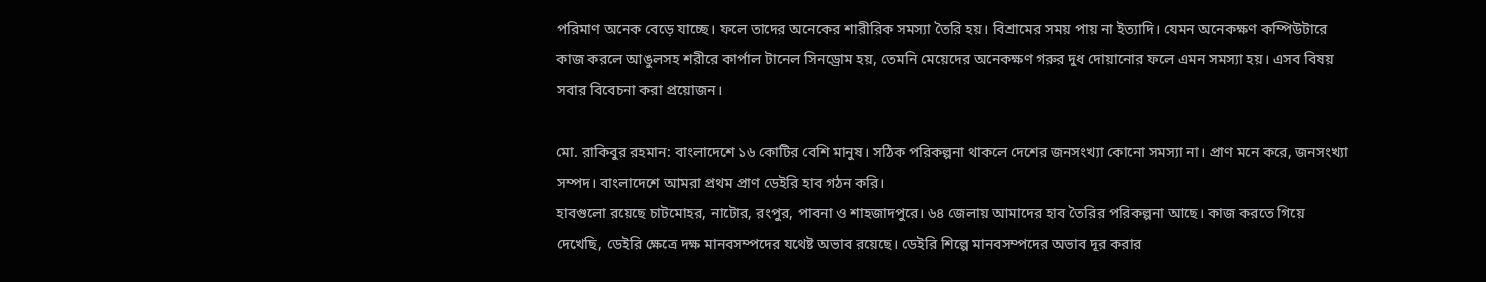পরিমাণ অনেক বেড়ে যাচ্ছে। ফলে তাদের অনেকের শারীরিক সমস্যা তৈরি হয়। বিশ্রামের সময় পায় না ইত্যাদি। যেমন অনেকক্ষণ কম্পিউটারে কাজ করলে আঙুলসহ শরীরে কার্পাল টানেল সিনড্রোম হয়, তেমনি মেয়েদের অনেকক্ষণ গরুর দুধ দোয়ানোর ফলে এমন সমস্যা হয়। এসব বিষয় সবার বিবেচনা করা প্রয়োজন।

মো. রাকিবুর রহমান: বাংলাদেশে ১৬ কোটির বেশি মানুষ। সঠিক পরিকল্পনা থাকলে দেশের জনসংখ্যা কোনো সমস্যা না। প্রাণ মনে করে, জনসংখ্যা সম্পদ। বাংলাদেশে আমরা প্রথম প্রাণ ডেইরি হাব গঠন করি।
হাবগুলো রয়েছে চাটমোহর, নাটোর, রংপুর, পাবনা ও শাহজাদপুরে। ৬৪ জেলায় আমাদের হাব তৈরির পরিকল্পনা আছে। কাজ করতে গিয়ে দেখেছি, ডেইরি ক্ষেত্রে দক্ষ মানবসম্পদের যথেষ্ট অভাব রয়েছে। ডেইরি শিল্পে মানবসম্পদের অভাব দূর করার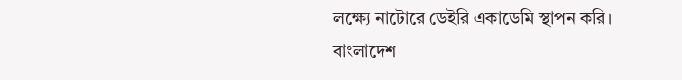লক্ষ্যে নাটোরে ডেইরি একাডেমি স্থাপন করি।
বাংলাদেশ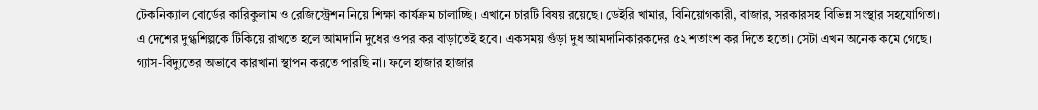টেকনিক্যাল বোর্ডের কারিকুলাম ও রেজিস্ট্রেশন নিয়ে শিক্ষা কার্যক্রম চালাচ্ছি। এখানে চারটি বিষয় রয়েছে। ডেইরি খামার, বিনিয়োগকারী, বাজার, সরকারসহ বিভিন্ন সংস্থার সহযোগিতা।
এ দেশের দুগ্ধশিল্পকে টিকিয়ে রাখতে হলে আমদানি দুধের ওপর কর বাড়াতেই হবে। একসময় গুঁড়া দুধ আমদানিকারকদের ৫২ শতাংশ কর দিতে হতো। সেটা এখন অনেক কমে গেছে।
গ্যাস-বিদ্যুতের অভাবে কারখানা স্থাপন করতে পারছি না। ফলে হাজার হাজার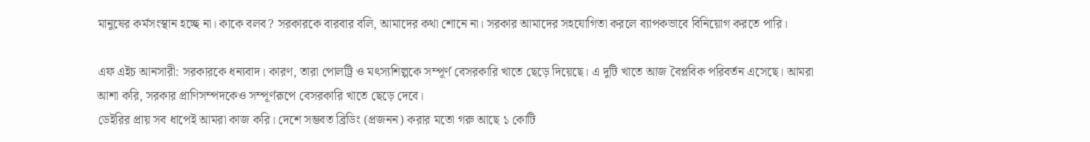মানুষের কর্মসংস্থান হচ্ছে না। কাকে বলব? সরকারকে বারবার বলি, আমাদের কথা শোনে না। সরকার আমাদের সহযোগিতা করলে ব্যাপকভাবে বিনিয়োগ করতে পারি।

এফ এইচ আনসারী: সরকারকে ধন্যবাদ। কারণ, তারা পোলট্রি ও মৎস্যশিল্পকে সম্পূর্ণ বেসরকারি খাতে ছেড়ে দিয়েছে। এ দুটি খাতে আজ বৈপ্লবিক পরিবর্তন এসেছে। আমরা আশা করি, সরকার প্রাণিসম্পদকেও সম্পূর্ণরূপে বেসরকারি খাতে ছেড়ে দেবে।
ডেইরির প্রায় সব ধাপেই আমরা কাজ করি। দেশে সম্ভবত ব্রিডিং (প্রজনন) করার মতো গরু আছে ১ কোটি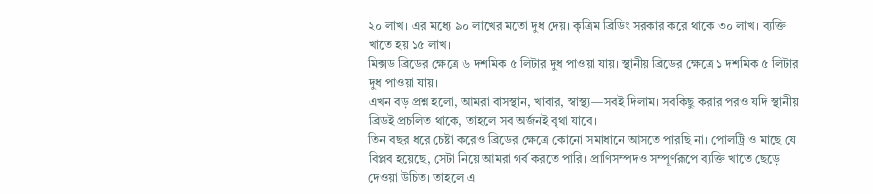২০ লাখ। এর মধ্যে ৯০ লাখের মতো দুধ দেয়। কৃত্রিম ব্রিডিং সরকার করে থাকে ৩০ লাখ। ব্যক্তি খাতে হয় ১৫ লাখ।
মিক্সড ব্রিডের ক্ষেত্রে ৬ দশমিক ৫ লিটার দুধ পাওয়া যায়। স্থানীয় ব্রিডের ক্ষেত্রে ১ দশমিক ৫ লিটার দুধ পাওয়া যায়।
এখন বড় প্রশ্ন হলো, আমরা বাসস্থান, খাবার, স্বাস্থ্য—সবই দিলাম। সবকিছু করার পরও যদি স্থানীয় ব্রিডই প্রচলিত থাকে, তাহলে সব অর্জনই বৃথা যাবে।
তিন বছর ধরে চেষ্টা করেও ব্রিডের ক্ষেত্রে কোনো সমাধানে আসতে পারছি না। পোলট্রি ও মাছে যে বিপ্লব হয়েছে, সেটা নিয়ে আমরা গর্ব করতে পারি। প্রাণিসম্পদও সম্পূর্ণরূপে ব্যক্তি খাতে ছেড়ে দেওয়া উচিত। তাহলে এ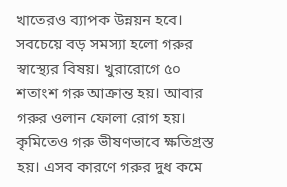খাতেরও ব্যাপক উন্নয়ন হবে।
সবচেয়ে বড় সমস্যা হলো গরুর স্বাস্থ্যের বিষয়। খুরারোগে ৫০ শতাংশ গরু আক্রান্ত হয়। আবার গরুর ওলান ফোলা রোগ হয়। কৃমিতেও গরু ভীষণভাবে ক্ষতিগ্রস্ত হয়। এসব কারণে গরুর দুধ কমে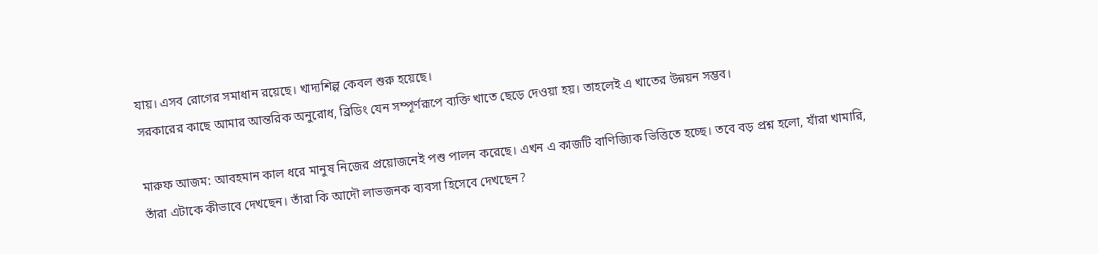যায়। এসব রোগের সমাধান রয়েছে। খাদ্যশিল্প কেবল শুরু হয়েছে।
সরকারের কাছে আমার আন্তরিক অনুরোধ, ব্রিডিং যেন সম্পূর্ণরূপে ব্যক্তি খাতে ছেড়ে দেওয়া হয়। তাহলেই এ খাতের উন্নয়ন সম্ভব।

মারুফ আজম: আবহমান কাল ধরে মানুষ নিজের প্রয়োজনেই পশু পালন করেছে। এখন এ কাজটি বাণিজ্যিক ভিত্তিতে হচ্ছে। তবে বড় প্রশ্ন হলো, যাঁরা খামারি, তাঁরা এটাকে কীভাবে দেখছেন। তাঁরা কি আদৌ লাভজনক ব্যবসা হিসেবে দেখছেন?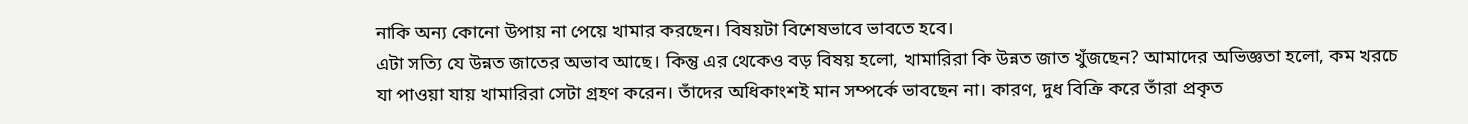নাকি অন্য কোনো উপায় না পেয়ে খামার করছেন। বিষয়টা বিশেষভাবে ভাবতে হবে।
এটা সত্যি যে উন্নত জাতের অভাব আছে। কিন্তু এর থেকেও বড় বিষয় হলো, খামারিরা কি উন্নত জাত খুঁজছেন? আমাদের অভিজ্ঞতা হলো, কম খরচে যা পাওয়া যায় খামারিরা সেটা গ্রহণ করেন। তাঁদের অধিকাংশই মান সম্পর্কে ভাবছেন না। কারণ, দুধ বিক্রি করে তাঁরা প্রকৃত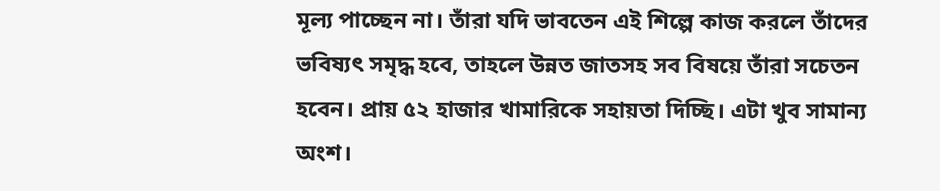মূল্য পাচ্ছেন না। তাঁরা যদি ভাবতেন এই শিল্পে কাজ করলে তাঁদের ভবিষ্যৎ সমৃদ্ধ হবে, তাহলে উন্নত জাতসহ সব বিষয়ে তাঁরা সচেতন হবেন। প্রায় ৫২ হাজার খামারিকে সহায়তা দিচ্ছি। এটা খুব সামান্য অংশ।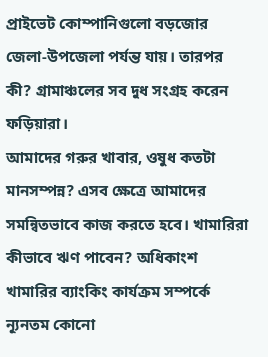প্রাইভেট কোম্পানিগুলো বড়জোর জেলা-উপজেলা পর্যন্ত যায়। তারপর কী? গ্রামাঞ্চলের সব দুধ সংগ্রহ করেন ফড়িয়ারা।
আমাদের গরুর খাবার, ওষুধ কতটা মানসম্পন্ন? এসব ক্ষেত্রে আমাদের সমন্বিতভাবে কাজ করতে হবে। খামারিরা কীভাবে ঋণ পাবেন? অধিকাংশ খামারির ব্যাংকিং কার্যক্রম সম্পর্কে ন্যূনতম কোনো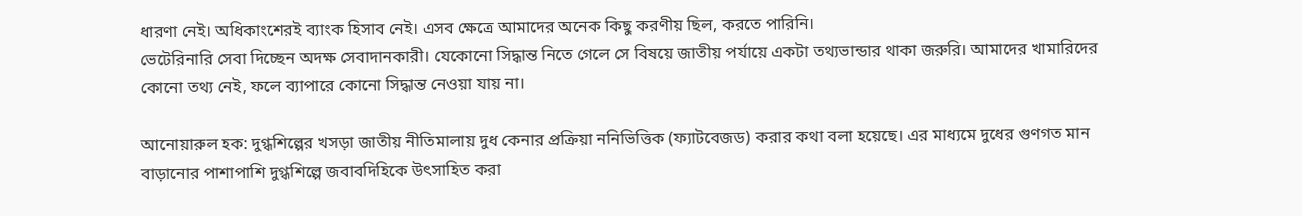ধারণা নেই। অধিকাংশেরই ব্যাংক হিসাব নেই। এসব ক্ষেত্রে আমাদের অনেক কিছু করণীয় ছিল, করতে পারিনি।
ভেটেরিনারি সেবা দিচ্ছেন অদক্ষ সেবাদানকারী। যেকোনো সিদ্ধান্ত নিতে গেলে সে বিষয়ে জাতীয় পর্যায়ে একটা তথ্যভান্ডার থাকা জরুরি। আমাদের খামারিদের কোনো তথ্য নেই, ফলে ব্যাপারে কোনো সিদ্ধান্ত নেওয়া যায় না।

আনোয়ারুল হক: দুগ্ধশিল্পের খসড়া জাতীয় নীতিমালায় দুধ কেনার প্রক্রিয়া ননিভিত্তিক (ফ্যাটবেজড) করার কথা বলা হয়েছে। এর মাধ্যমে দুধের গুণগত মান বাড়ানোর পাশাপাশি দুগ্ধশিল্পে জবাবদিহিকে উৎসাহিত করা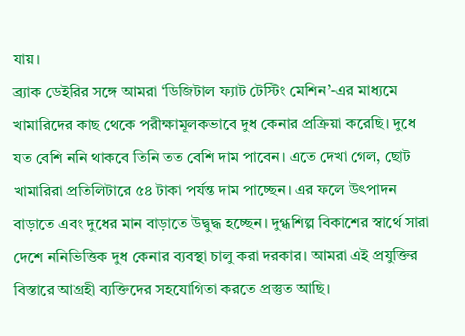যায়।
ব্র্যাক ডেইরির সঙ্গে আমরা ‘ডিজিটাল ফ্যাট টেস্টিং মেশিন’-এর মাধ্যমে খামারিদের কাছ থেকে পরীক্ষামূলকভাবে দুধ কেনার প্রক্রিয়া করেছি। দুধে যত বেশি ননি থাকবে তিনি তত বেশি দাম পাবেন। এতে দেখা গেল, ছোট খামারিরা প্রতিলিটারে ৫৪ টাকা পর্যন্ত দাম পাচ্ছেন। এর ফলে উৎপাদন বাড়াতে এবং দুধের মান বাড়াতে উদ্বুদ্ধ হচ্ছেন। দুগ্ধশিল্প বিকাশের স্বার্থে সারা দেশে ননিভিত্তিক দুধ কেনার ব্যবস্থা চালু করা দরকার। আমরা এই প্রযুক্তির বিস্তারে আগ্রহী ব্যক্তিদের সহযোগিতা করতে প্রস্তুত আছি।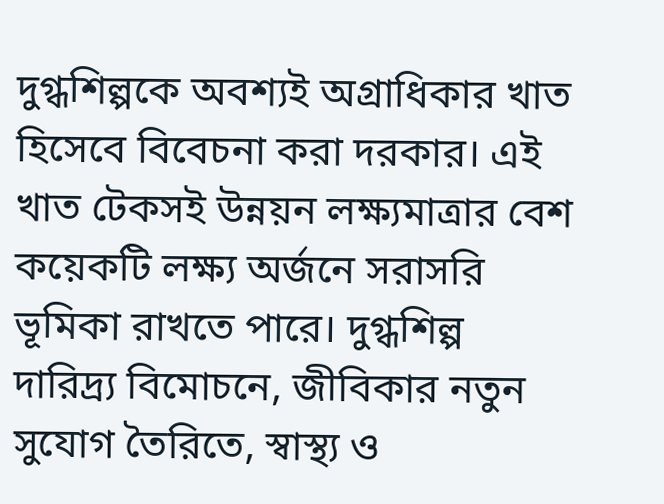দুগ্ধশিল্পকে অবশ্যই অগ্রাধিকার খাত হিসেবে বিবেচনা করা দরকার। এই খাত টেকসই উন্নয়ন লক্ষ্যমাত্রার বেশ কয়েকটি লক্ষ্য অর্জনে সরাসরি ভূমিকা রাখতে পারে। দুগ্ধশিল্প দারিদ্র্য বিমোচনে, জীবিকার নতুন সুযোগ তৈরিতে, স্বাস্থ্য ও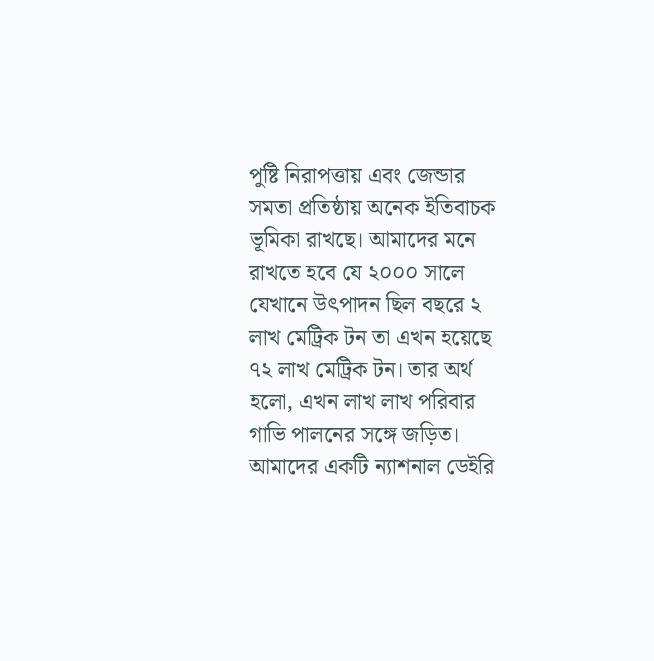পুষ্টি নিরাপত্তায় এবং জেন্ডার সমতা প্রতিষ্ঠায় অনেক ইতিবাচক ভূমিকা রাখছে। আমাদের মনে রাখতে হবে যে ২০০০ সালে যেখানে উৎপাদন ছিল বছরে ২ লাখ মেট্রিক টন তা এখন হয়েছে ৭২ লাখ মেট্রিক টন। তার অর্থ হলো, এখন লাখ লাখ পরিবার গাভি পালনের সঙ্গে জড়িত। আমাদের একটি ন্যাশনাল ডেইরি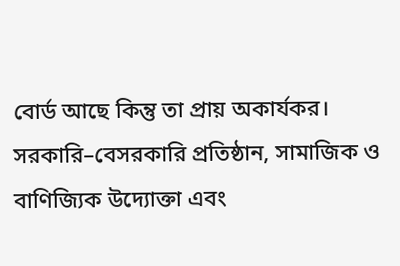বোর্ড আছে কিন্তু তা প্রায় অকার্যকর।
সরকারি–বেসরকারি প্রতিষ্ঠান, সামাজিক ও বাণিজ্যিক উদ্যোক্তা এবং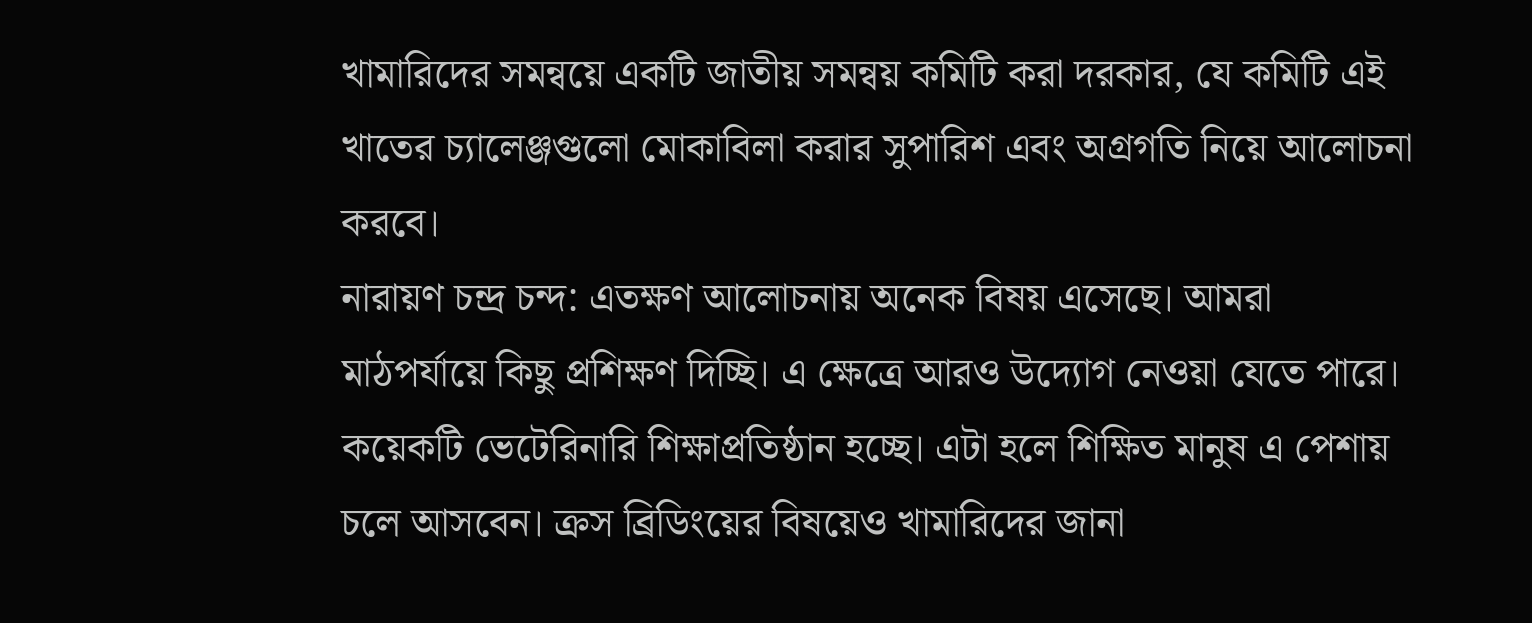খামারিদের সমন্বয়ে একটি জাতীয় সমন্বয় কমিটি করা দরকার, যে কমিটি এই খাতের চ্যালেঞ্জগুলো মোকাবিলা করার সুপারিশ এবং অগ্রগতি নিয়ে আলোচনা করবে।
নারায়ণ চন্দ্র চন্দ: এতক্ষণ আলোচনায় অনেক বিষয় এসেছে। আমরা মাঠপর্যায়ে কিছু প্রশিক্ষণ দিচ্ছি। এ ক্ষেত্রে আরও উদ্যোগ নেওয়া যেতে পারে। কয়েকটি ভেটেরিনারি শিক্ষাপ্রতিষ্ঠান হচ্ছে। এটা হলে শিক্ষিত মানুষ এ পেশায় চলে আসবেন। ক্রস ব্রিডিংয়ের বিষয়েও খামারিদের জানা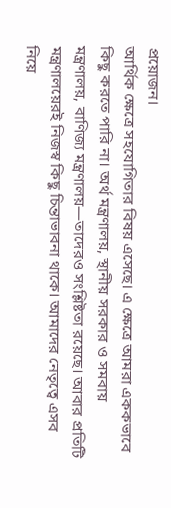প্রয়োজন।
আর্থিক ক্ষেত্রে সহযোগিতার বিষয় এসেছে। এ ক্ষেত্রে আমরা এককভাবে কিছু করতে পারি না। অর্থ মন্ত্রণালয়, স্থানীয় সরকার ও সমবায় মন্ত্রণালয়, বাণিজ্য মন্ত্রণালয়—তাদেরও সংশ্লিষ্টতা রয়েছে। আবার প্রতিটি মন্ত্রণালয়েরই নিজস্ব কিছু চিন্তাভাবনা থাকে। আমাদের নেতৃত্বে এসব নিয়ে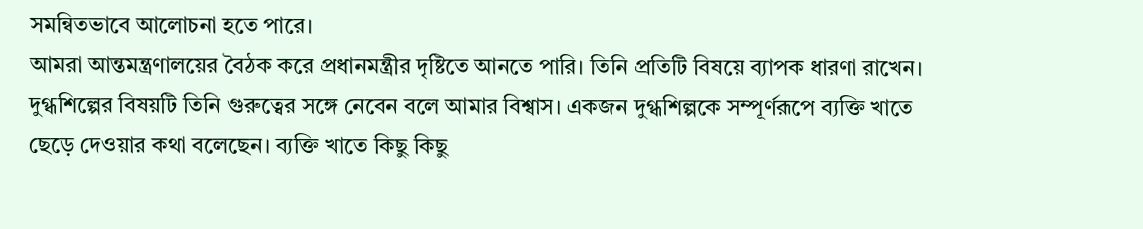সমন্বিতভাবে আলোচনা হতে পারে।
আমরা আন্তমন্ত্রণালয়ের বৈঠক করে প্রধানমন্ত্রীর দৃষ্টিতে আনতে পারি। তিনি প্রতিটি বিষয়ে ব্যাপক ধারণা রাখেন। দুগ্ধশিল্পের বিষয়টি তিনি গুরুত্বের সঙ্গে নেবেন বলে আমার বিশ্বাস। একজন দুগ্ধশিল্পকে সম্পূর্ণরূপে ব্যক্তি খাতে ছেড়ে দেওয়ার কথা বলেছেন। ব্যক্তি খাতে কিছু কিছু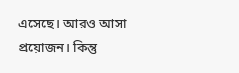এসেছে। আরও আসা প্রয়োজন। কিন্তু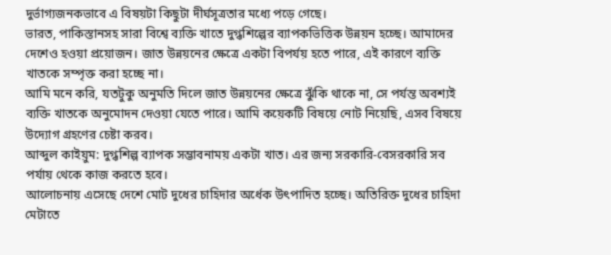দুর্ভাগ্যজনকভাবে এ বিষয়টা কিছুটা দীর্ঘসূত্রতার মধ্যে পড়ে গেছে।
ভারত, পাকিস্তানসহ সারা বিশ্বে ব্যক্তি খাতে দুগ্ধশিল্পের ব্যাপকভিত্তিক উন্নয়ন হচ্ছে। আমাদের দেশেও হওয়া প্রয়োজন। জাত উন্নয়নের ক্ষেত্রে একটা বিপর্যয় হতে পারে, এই কারণে ব্যক্তি খাতকে সম্পৃক্ত করা হচ্ছে না।
আমি মনে করি, যতটুকু অনুমতি দিলে জাত উন্নয়নের ক্ষেত্রে ঝুঁকি থাকে না, সে পর্যন্ত অবশ্যই ব্যক্তি খাতকে অনুমোদন দেওয়া যেতে পারে। আমি কয়েকটি বিষয়ে নোট নিয়েছি, এসব বিষয়ে উদ্যোগ গ্রহণের চেষ্টা করব।
আব্দুল কাইয়ুম: দুগ্ধশিল্প ব্যাপক সম্ভাবনাময় একটা খাত। এর জন্য সরকারি-বেসরকারি সব পর্যায় থেকে কাজ করতে হবে।
আলোচনায় এসেছে দেশে মোট দুধের চাহিদার অর্ধেক উৎপাদিত হচ্ছে। অতিরিক্ত দুধের চাহিদা মেটাতে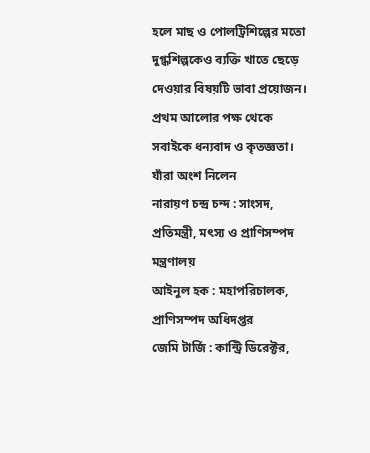হলে মাছ ও পোলট্রিশিল্পের মতো দুগ্ধশিল্পকেও ব্যক্তি খাতে ছেড়ে দেওয়ার বিষয়টি ভাবা প্রয়োজন।
প্রথম আলোর পক্ষ থেকে সবাইকে ধন্যবাদ ও কৃতজ্ঞতা।
যাঁরা অংশ নিলেন
নারায়ণ চন্দ্র চন্দ : সাংসদ, প্রতিমন্ত্রী, মৎস্য ও প্রাণিসম্পদ মন্ত্রণালয়
আইনুল হক : মহাপরিচালক, প্রাণিসম্পদ অধিদপ্তর
জেমি টার্জি : কান্ট্রি ডিরেক্টর,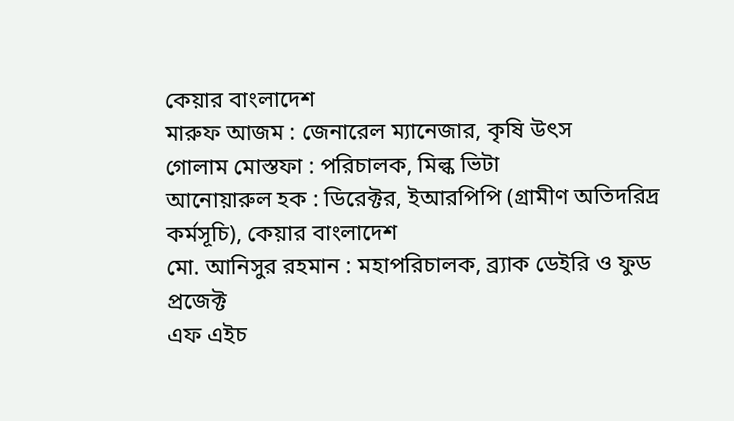কেয়ার বাংলাদেশ
মারুফ আজম : জেনারেল ম্যানেজার, কৃষি উৎস
গোলাম মোস্তফা : পরিচালক, মিল্ক ভিটা
আনোয়ারুল হক : ডিরেক্টর, ইআরপিপি (গ্রামীণ অতিদরিদ্র কর্মসূচি), কেয়ার বাংলাদেশ
মো. আনিসুর রহমান : মহাপরিচালক, ব্র্যাক ডেইরি ও ফুড প্রজেক্ট
এফ এইচ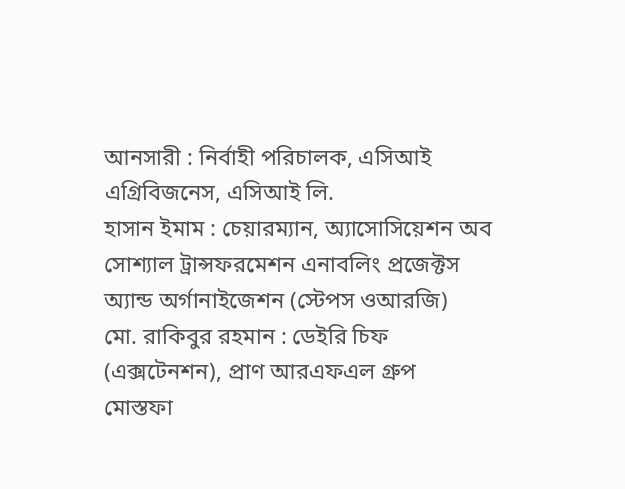আনসারী : নির্বাহী পরিচালক, এসিআই এগ্রিবিজনেস, এসিআই লি.
হাসান ইমাম : চেয়ারম্যান, অ্যাসোসিয়েশন অব সোশ্যাল ট্রান্সফরমেশন এনাবলিং প্রজেক্টস অ্যান্ড অর্গানাইজেশন (স্টেপস ওআরজি)
মো. রাকিবুর রহমান : ডেইরি চিফ (এক্সটেনশন), প্রাণ আরএফএল গ্রুপ
মোস্তফা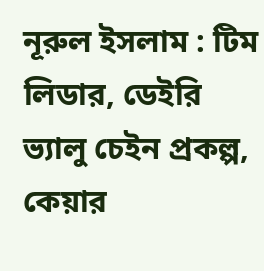নূরুল ইসলাম : টিম লিডার, ডেইরি ভ্যালু চেইন প্রকল্প, কেয়ার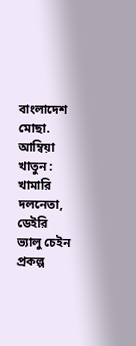বাংলাদেশ
মোছা. আম্বিয়া খাতুন : খামারি দলনেতা, ডেইরি ভ্যালু চেইন প্রকল্প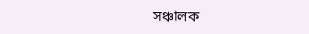সঞ্চালক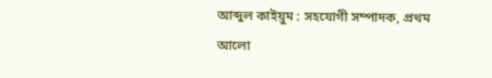আব্দুল কাইয়ুম : সহযোগী সম্পাদক, প্রথম আলো